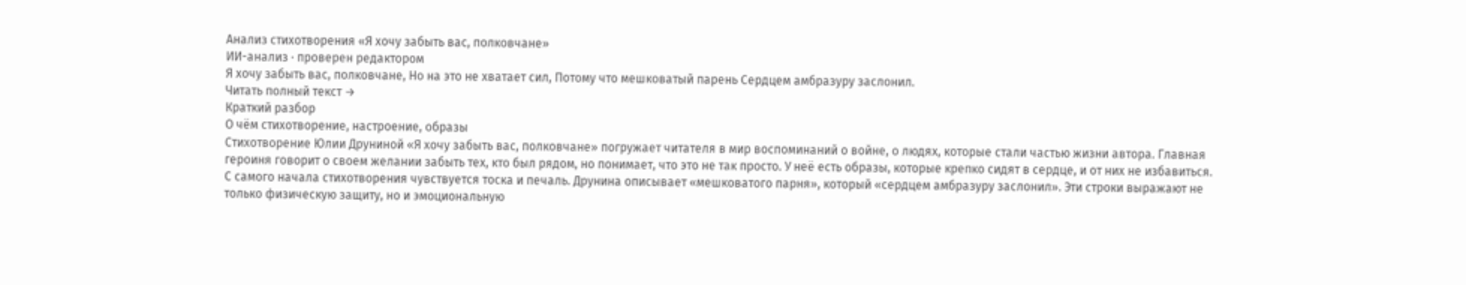Анализ стихотворения «Я хочу забыть вас, полковчане»
ИИ-анализ · проверен редактором
Я хочу забыть вас, полковчане, Но на это не хватает сил, Потому что мешковатый парень Сердцем амбразуру заслонил.
Читать полный текст →
Краткий разбор
О чём стихотворение, настроение, образы
Стихотворение Юлии Друниной «Я хочу забыть вас, полковчане» погружает читателя в мир воспоминаний о войне, о людях, которые стали частью жизни автора. Главная героиня говорит о своем желании забыть тех, кто был рядом, но понимает, что это не так просто. У неё есть образы, которые крепко сидят в сердце, и от них не избавиться.
С самого начала стихотворения чувствуется тоска и печаль. Друнина описывает «мешковатого парня», который «сердцем амбразуру заслонил». Эти строки выражают не только физическую защиту, но и эмоциональную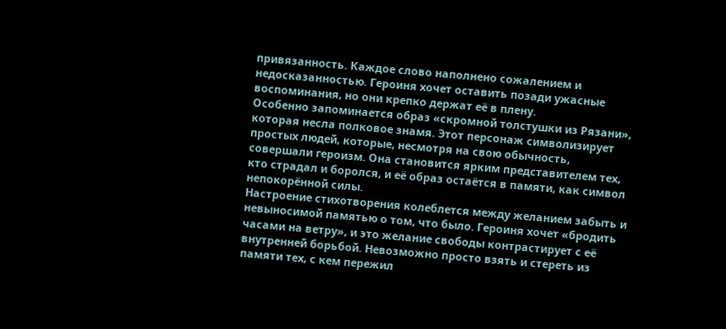привязанность. Каждое слово наполнено сожалением и недосказанностью. Героиня хочет оставить позади ужасные воспоминания, но они крепко держат её в плену.
Особенно запоминается образ «скромной толстушки из Рязани», которая несла полковое знамя. Этот персонаж символизирует простых людей, которые, несмотря на свою обычность, совершали героизм. Она становится ярким представителем тех, кто страдал и боролся, и её образ остаётся в памяти, как символ непокорённой силы.
Настроение стихотворения колеблется между желанием забыть и невыносимой памятью о том, что было. Героиня хочет «бродить часами на ветру», и это желание свободы контрастирует с её внутренней борьбой. Невозможно просто взять и стереть из памяти тех, с кем пережил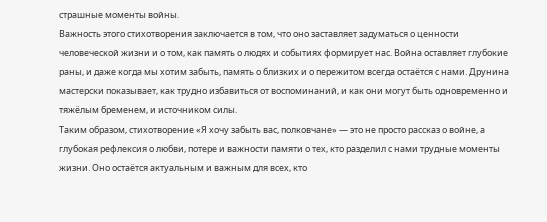страшные моменты войны.
Важность этого стихотворения заключается в том, что оно заставляет задуматься о ценности человеческой жизни и о том, как память о людях и событиях формирует нас. Война оставляет глубокие раны, и даже когда мы хотим забыть, память о близких и о пережитом всегда остаётся с нами. Друнина мастерски показывает, как трудно избавиться от воспоминаний, и как они могут быть одновременно и тяжёлым бременем, и источником силы.
Таким образом, стихотворение «Я хочу забыть вас, полковчане» — это не просто рассказ о войне, а глубокая рефлексия о любви, потере и важности памяти о тех, кто разделил с нами трудные моменты жизни. Оно остаётся актуальным и важным для всех, кто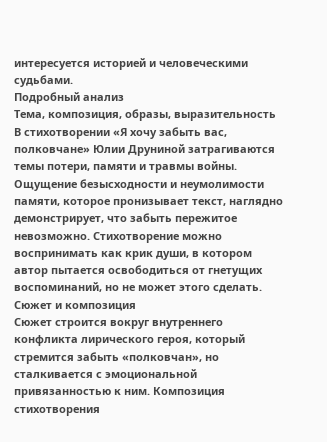интересуется историей и человеческими судьбами.
Подробный анализ
Тема, композиция, образы, выразительность
В стихотворении «Я хочу забыть вас, полковчане» Юлии Друниной затрагиваются темы потери, памяти и травмы войны. Ощущение безысходности и неумолимости памяти, которое пронизывает текст, наглядно демонстрирует, что забыть пережитое невозможно. Стихотворение можно воспринимать как крик души, в котором автор пытается освободиться от гнетущих воспоминаний, но не может этого сделать.
Сюжет и композиция
Сюжет строится вокруг внутреннего конфликта лирического героя, который стремится забыть «полковчан», но сталкивается с эмоциональной привязанностью к ним. Композиция стихотворения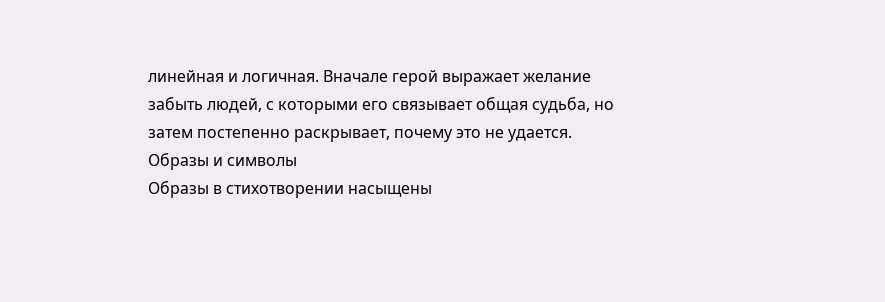линейная и логичная. Вначале герой выражает желание забыть людей, с которыми его связывает общая судьба, но затем постепенно раскрывает, почему это не удается.
Образы и символы
Образы в стихотворении насыщены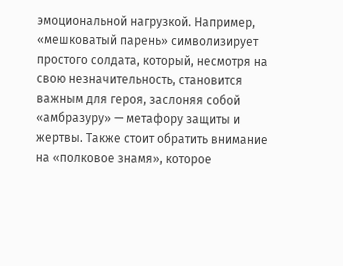эмоциональной нагрузкой. Например, «мешковатый парень» символизирует простого солдата, который, несмотря на свою незначительность, становится важным для героя, заслоняя собой «амбразуру» — метафору защиты и жертвы. Также стоит обратить внимание на «полковое знамя», которое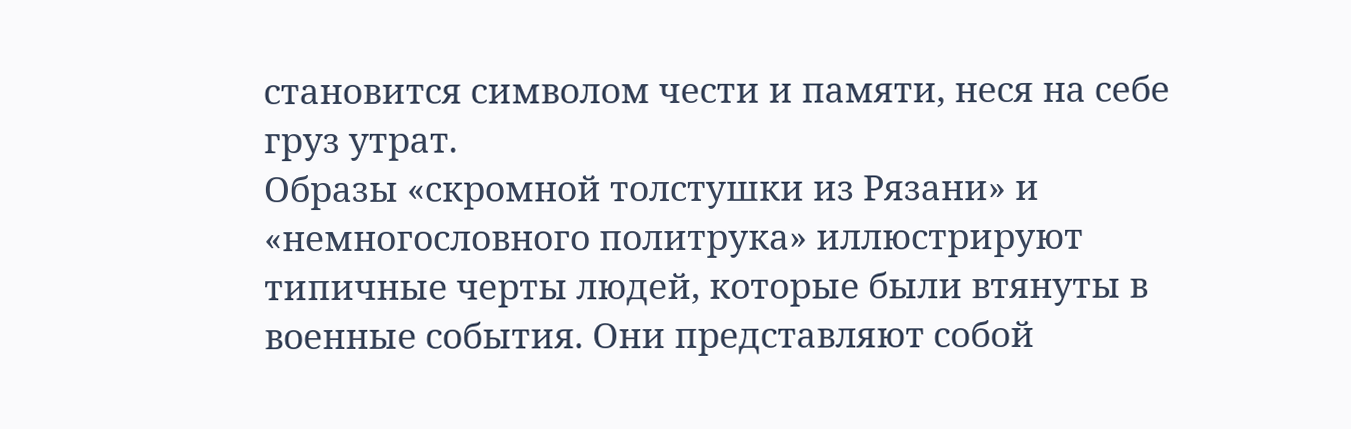становится символом чести и памяти, неся на себе груз утрат.
Образы «скромной толстушки из Рязани» и «немногословного политрука» иллюстрируют типичные черты людей, которые были втянуты в военные события. Они представляют собой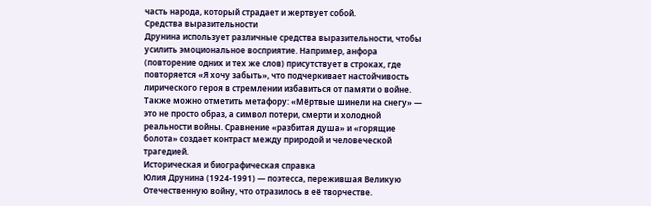часть народа, который страдает и жертвует собой.
Средства выразительности
Друнина использует различные средства выразительности, чтобы усилить эмоциональное восприятие. Например, анфора (повторение одних и тех же слов) присутствует в строках, где повторяется «Я хочу забыть», что подчеркивает настойчивость лирического героя в стремлении избавиться от памяти о войне.
Также можно отметить метафору: «Мёртвые шинели на снегу» — это не просто образ, а символ потери, смерти и холодной реальности войны. Сравнение «разбитая душа» и «горящие болота» создает контраст между природой и человеческой трагедией.
Историческая и биографическая справка
Юлия Друнина (1924-1991) — поэтесса, пережившая Великую Отечественную войну, что отразилось в её творчестве.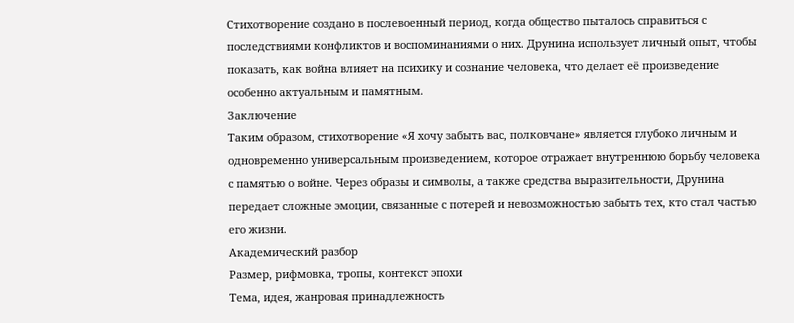Стихотворение создано в послевоенный период, когда общество пыталось справиться с последствиями конфликтов и воспоминаниями о них. Друнина использует личный опыт, чтобы показать, как война влияет на психику и сознание человека, что делает её произведение особенно актуальным и памятным.
Заключение
Таким образом, стихотворение «Я хочу забыть вас, полковчане» является глубоко личным и одновременно универсальным произведением, которое отражает внутреннюю борьбу человека с памятью о войне. Через образы и символы, а также средства выразительности, Друнина передает сложные эмоции, связанные с потерей и невозможностью забыть тех, кто стал частью его жизни.
Академический разбор
Размер, рифмовка, тропы, контекст эпохи
Тема, идея, жанровая принадлежность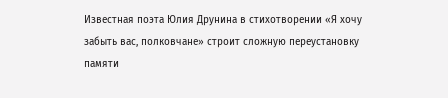Известная поэта Юлия Друнина в стихотворении «Я хочу забыть вас, полковчане» строит сложную переустановку памяти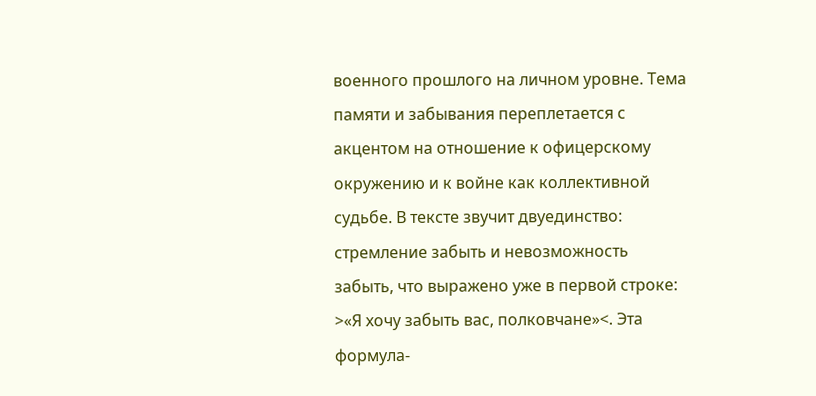военного прошлого на личном уровне. Тема памяти и забывания переплетается с акцентом на отношение к офицерскому окружению и к войне как коллективной судьбе. В тексте звучит двуединство: стремление забыть и невозможность забыть, что выражено уже в первой строке: >«Я хочу забыть вас, полковчане»<. Эта формула-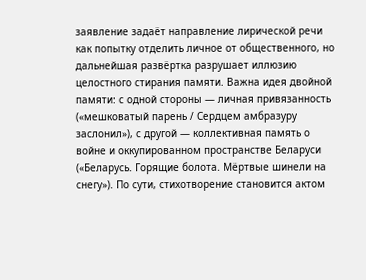заявление задаёт направление лирической речи как попытку отделить личное от общественного, но дальнейшая развёртка разрушает иллюзию целостного стирания памяти. Важна идея двойной памяти: с одной стороны — личная привязанность («мешковатый парень / Сердцем амбразуру заслонил»), с другой — коллективная память о войне и оккупированном пространстве Беларуси («Беларусь. Горящие болота. Мёртвые шинели на снегу»). По сути, стихотворение становится актом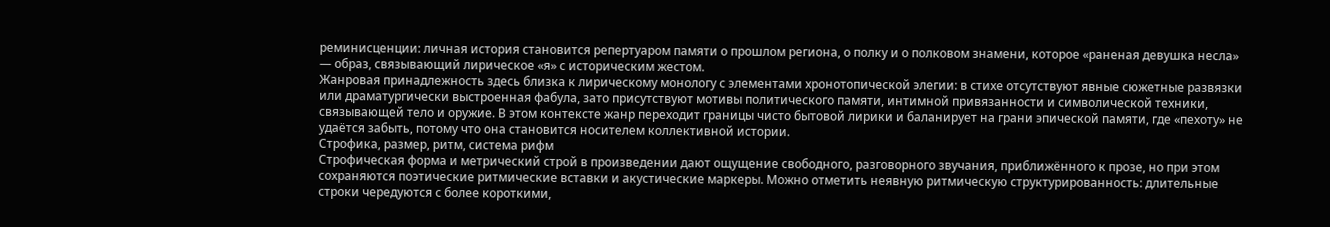реминисценции: личная история становится репертуаром памяти о прошлом региона, о полку и о полковом знамени, которое «раненая девушка несла» — образ, связывающий лирическое «я» с историческим жестом.
Жанровая принадлежность здесь близка к лирическому монологу с элементами хронотопической элегии: в стихе отсутствуют явные сюжетные развязки или драматургически выстроенная фабула, зато присутствуют мотивы политического памяти, интимной привязанности и символической техники, связывающей тело и оружие. В этом контексте жанр переходит границы чисто бытовой лирики и баланирует на грани эпической памяти, где «пехоту» не удаётся забыть, потому что она становится носителем коллективной истории.
Строфика, размер, ритм, система рифм
Строфическая форма и метрический строй в произведении дают ощущение свободного, разговорного звучания, приближённого к прозе, но при этом сохраняются поэтические ритмические вставки и акустические маркеры. Можно отметить неявную ритмическую структурированность: длительные строки чередуются с более короткими,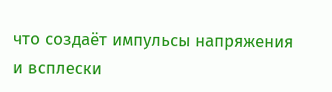что создаёт импульсы напряжения и всплески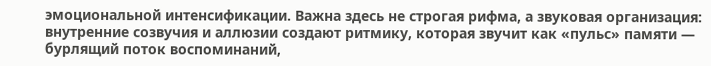эмоциональной интенсификации. Важна здесь не строгая рифма, а звуковая организация: внутренние созвучия и аллюзии создают ритмику, которая звучит как «пульс» памяти — бурлящий поток воспоминаний,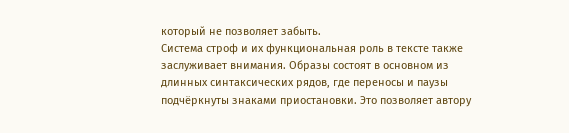который не позволяет забыть.
Система строф и их функциональная роль в тексте также заслуживает внимания. Образы состоят в основном из длинных синтаксических рядов, где переносы и паузы подчёркнуты знаками приостановки. Это позволяет автору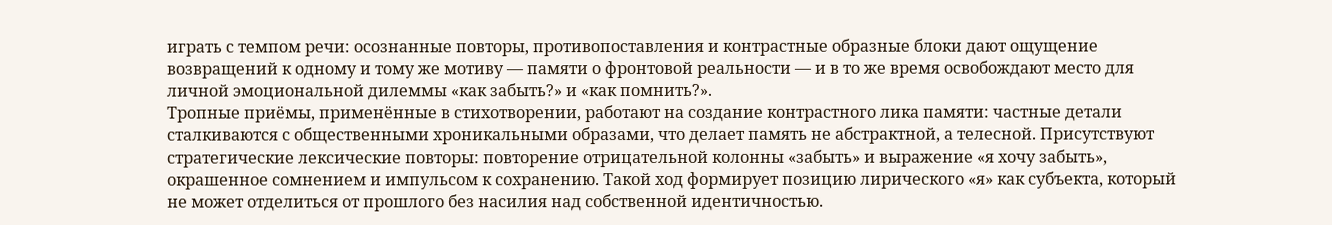играть с темпом речи: осознанные повторы, противопоставления и контрастные образные блоки дают ощущение возвращений к одному и тому же мотиву — памяти о фронтовой реальности — и в то же время освобождают место для личной эмоциональной дилеммы «как забыть?» и «как помнить?».
Тропные приёмы, применённые в стихотворении, работают на создание контрастного лика памяти: частные детали сталкиваются с общественными хроникальными образами, что делает память не абстрактной, а телесной. Присутствуют стратегические лексические повторы: повторение отрицательной колонны «забыть» и выражение «я хочу забыть», окрашенное сомнением и импульсом к сохранению. Такой ход формирует позицию лирического «я» как субъекта, который не может отделиться от прошлого без насилия над собственной идентичностью.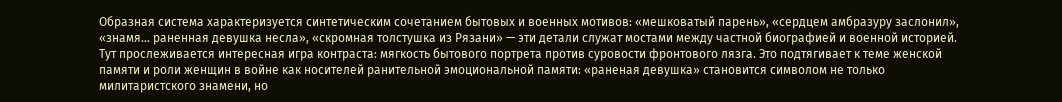Образная система характеризуется синтетическим сочетанием бытовых и военных мотивов: «мешковатый парень», «сердцем амбразуру заслонил», «знамя… раненная девушка несла», «скромная толстушка из Рязани» — эти детали служат мостами между частной биографией и военной историей. Тут прослеживается интересная игра контраста: мягкость бытового портрета против суровости фронтового лязга. Это подтягивает к теме женской памяти и роли женщин в войне как носителей ранительной эмоциональной памяти: «раненая девушка» становится символом не только милитаристского знамени, но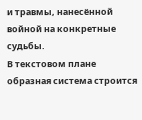и травмы, нанесённой войной на конкретные судьбы.
В текстовом плане образная система строится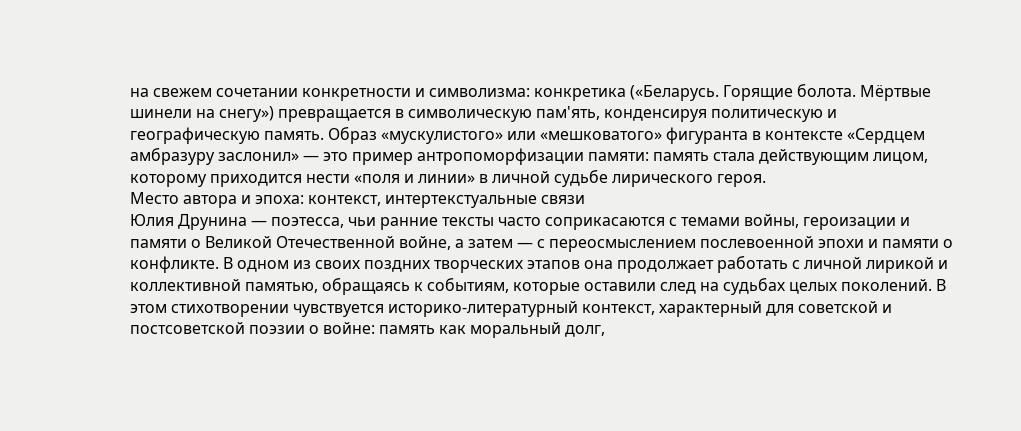на свежем сочетании конкретности и символизма: конкретика («Беларусь. Горящие болота. Мёртвые шинели на снегу») превращается в символическую пам'ять, конденсируя политическую и географическую память. Образ «мускулистого» или «мешковатого» фигуранта в контексте «Сердцем амбразуру заслонил» — это пример антропоморфизации памяти: память стала действующим лицом, которому приходится нести «поля и линии» в личной судьбе лирического героя.
Место автора и эпоха: контекст, интертекстуальные связи
Юлия Друнина — поэтесса, чьи ранние тексты часто соприкасаются с темами войны, героизации и памяти о Великой Отечественной войне, а затем — с переосмыслением послевоенной эпохи и памяти о конфликте. В одном из своих поздних творческих этапов она продолжает работать с личной лирикой и коллективной памятью, обращаясь к событиям, которые оставили след на судьбах целых поколений. В этом стихотворении чувствуется историко-литературный контекст, характерный для советской и постсоветской поэзии о войне: память как моральный долг,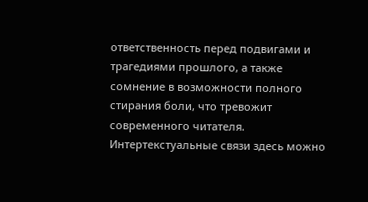ответственность перед подвигами и трагедиями прошлого, а также сомнение в возможности полного стирания боли, что тревожит современного читателя.
Интертекстуальные связи здесь можно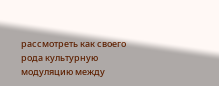рассмотреть как своего рода культурную модуляцию между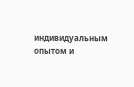индивидуальным опытом и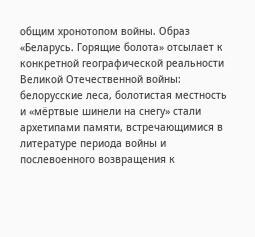общим хронотопом войны. Образ «Беларусь. Горящие болота» отсылает к конкретной географической реальности Великой Отечественной войны: белорусские леса, болотистая местность и «мёртвые шинели на снегу» стали архетипами памяти, встречающимися в литературе периода войны и послевоенного возвращения к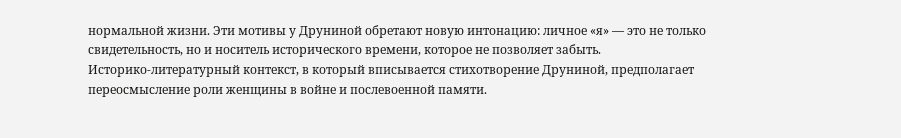нормальной жизни. Эти мотивы у Друниной обретают новую интонацию: личное «я» — это не только свидетельность, но и носитель исторического времени, которое не позволяет забыть.
Историко-литературный контекст, в который вписывается стихотворение Друниной, предполагает переосмысление роли женщины в войне и послевоенной памяти.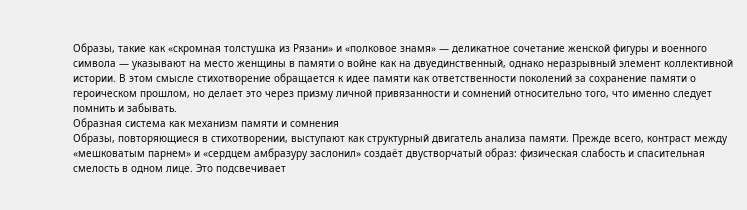Образы, такие как «скромная толстушка из Рязани» и «полковое знамя» — деликатное сочетание женской фигуры и военного символа — указывают на место женщины в памяти о войне как на двуединственный, однако неразрывный элемент коллективной истории. В этом смысле стихотворение обращается к идее памяти как ответственности поколений за сохранение памяти о героическом прошлом, но делает это через призму личной привязанности и сомнений относительно того, что именно следует помнить и забывать.
Образная система как механизм памяти и сомнения
Образы, повторяющиеся в стихотворении, выступают как структурный двигатель анализа памяти. Прежде всего, контраст между «мешковатым парнем» и «сердцем амбразуру заслонил» создаёт двустворчатый образ: физическая слабость и спасительная смелость в одном лице. Это подсвечивает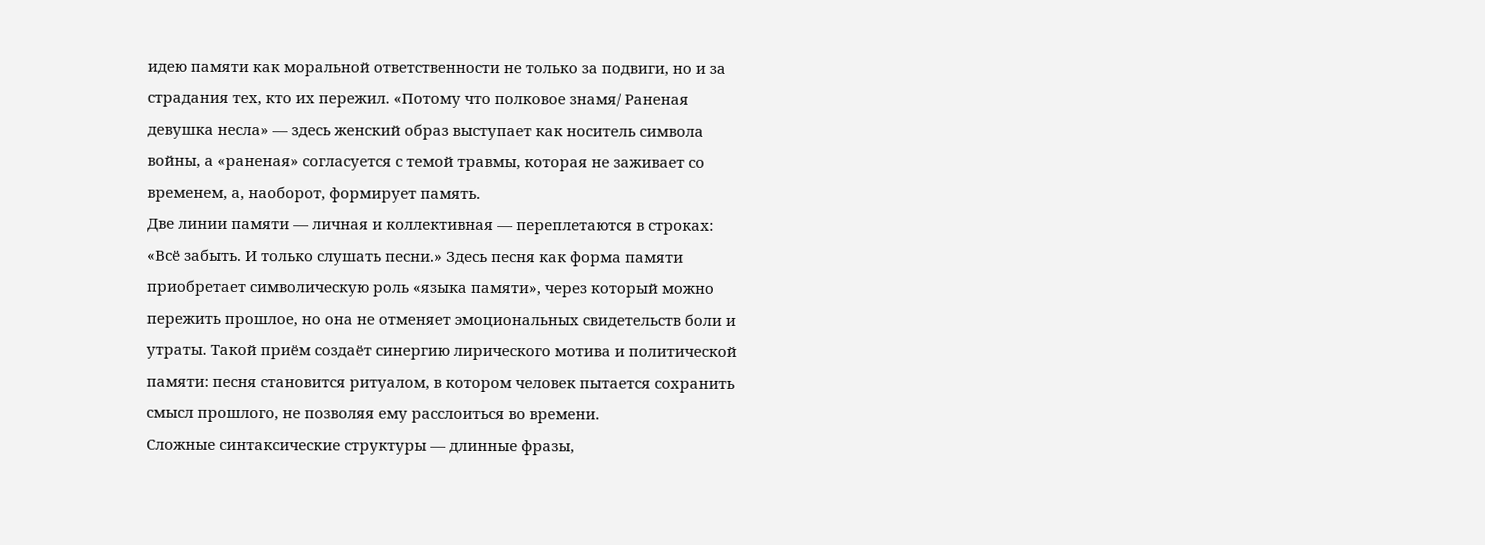идею памяти как моральной ответственности не только за подвиги, но и за страдания тех, кто их пережил. «Потому что полковое знамя/ Раненая девушка несла» — здесь женский образ выступает как носитель символа войны, а «раненая» согласуется с темой травмы, которая не заживает со временем, а, наоборот, формирует память.
Две линии памяти — личная и коллективная — переплетаются в строках: «Всё забыть. И только слушать песни.» Здесь песня как форма памяти приобретает символическую роль «языка памяти», через который можно пережить прошлое, но она не отменяет эмоциональных свидетельств боли и утраты. Такой приём создаёт синергию лирического мотива и политической памяти: песня становится ритуалом, в котором человек пытается сохранить смысл прошлого, не позволяя ему расслоиться во времени.
Сложные синтаксические структуры — длинные фразы,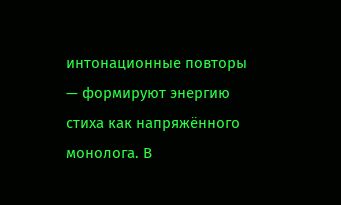интонационные повторы — формируют энергию стиха как напряжённого монолога. В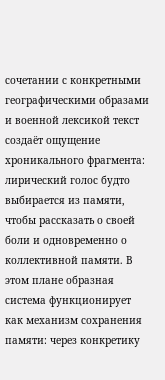сочетании с конкретными географическими образами и военной лексикой текст создаёт ощущение хроникального фрагмента: лирический голос будто выбирается из памяти, чтобы рассказать о своей боли и одновременно о коллективной памяти. В этом плане образная система функционирует как механизм сохранения памяти: через конкретику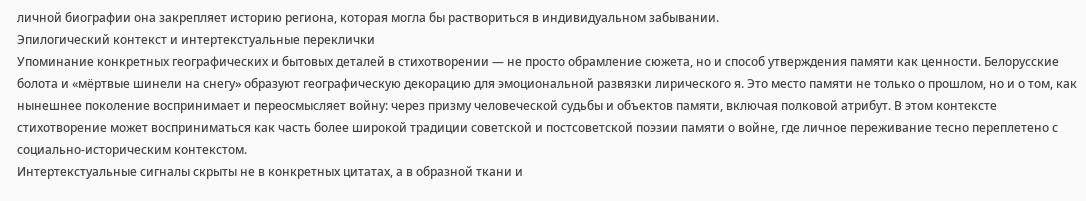личной биографии она закрепляет историю региона, которая могла бы раствориться в индивидуальном забывании.
Эпилогический контекст и интертекстуальные переклички
Упоминание конкретных географических и бытовых деталей в стихотворении — не просто обрамление сюжета, но и способ утверждения памяти как ценности. Белорусские болота и «мёртвые шинели на снегу» образуют географическую декорацию для эмоциональной развязки лирического я. Это место памяти не только о прошлом, но и о том, как нынешнее поколение воспринимает и переосмысляет войну: через призму человеческой судьбы и объектов памяти, включая полковой атрибут. В этом контексте стихотворение может восприниматься как часть более широкой традиции советской и постсоветской поэзии памяти о войне, где личное переживание тесно переплетено с социально-историческим контекстом.
Интертекстуальные сигналы скрыты не в конкретных цитатах, а в образной ткани и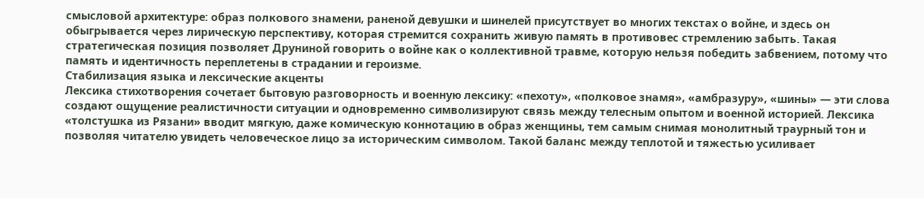смысловой архитектуре: образ полкового знамени, раненой девушки и шинелей присутствует во многих текстах о войне, и здесь он обыгрывается через лирическую перспективу, которая стремится сохранить живую память в противовес стремлению забыть. Такая стратегическая позиция позволяет Друниной говорить о войне как о коллективной травме, которую нельзя победить забвением, потому что память и идентичность переплетены в страдании и героизме.
Стабилизация языка и лексические акценты
Лексика стихотворения сочетает бытовую разговорность и военную лексику: «пехоту», «полковое знамя», «амбразуру», «шины» — эти слова создают ощущение реалистичности ситуации и одновременно символизируют связь между телесным опытом и военной историей. Лексика «толстушка из Рязани» вводит мягкую, даже комическую коннотацию в образ женщины, тем самым снимая монолитный траурный тон и позволяя читателю увидеть человеческое лицо за историческим символом. Такой баланс между теплотой и тяжестью усиливает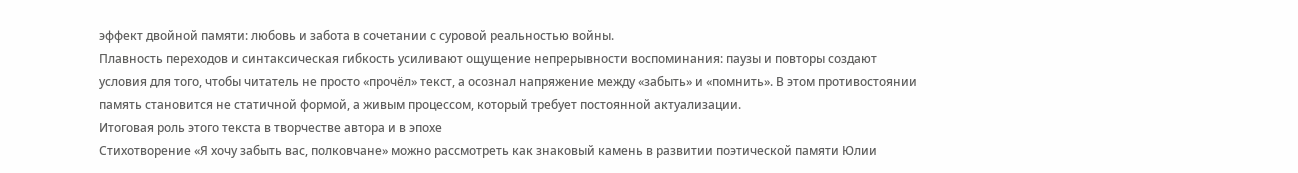эффект двойной памяти: любовь и забота в сочетании с суровой реальностью войны.
Плавность переходов и синтаксическая гибкость усиливают ощущение непрерывности воспоминания: паузы и повторы создают условия для того, чтобы читатель не просто «прочёл» текст, а осознал напряжение между «забыть» и «помнить». В этом противостоянии память становится не статичной формой, а живым процессом, который требует постоянной актуализации.
Итоговая роль этого текста в творчестве автора и в эпохе
Стихотворение «Я хочу забыть вас, полковчане» можно рассмотреть как знаковый камень в развитии поэтической памяти Юлии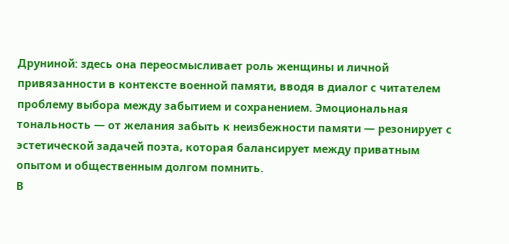Друниной: здесь она переосмысливает роль женщины и личной привязанности в контексте военной памяти, вводя в диалог с читателем проблему выбора между забытием и сохранением. Эмоциональная тональность — от желания забыть к неизбежности памяти — резонирует с эстетической задачей поэта, которая балансирует между приватным опытом и общественным долгом помнить.
В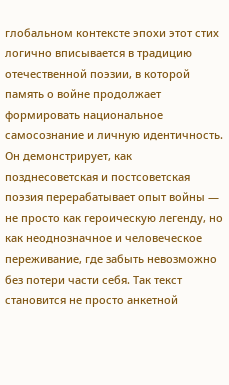глобальном контексте эпохи этот стих логично вписывается в традицию отечественной поэзии, в которой память о войне продолжает формировать национальное самосознание и личную идентичность. Он демонстрирует, как позднесоветская и постсоветская поэзия перерабатывает опыт войны — не просто как героическую легенду, но как неоднозначное и человеческое переживание, где забыть невозможно без потери части себя. Так текст становится не просто анкетной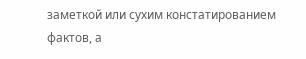заметкой или сухим констатированием фактов, а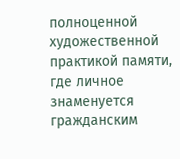полноценной художественной практикой памяти, где личное знаменуется гражданским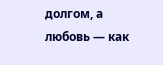долгом, а любовь — как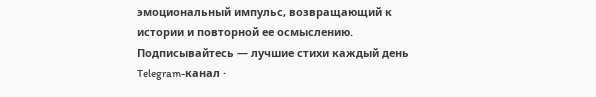эмоциональный импульс, возвращающий к истории и повторной ее осмыслению.
Подписывайтесь — лучшие стихи каждый день
Telegram-канал ·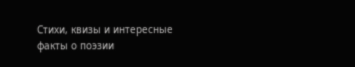Стихи, квизы и интересные факты о поэзии